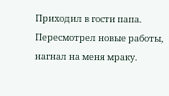Приходил в гости папа. Пересмотрел новые работы, нагнал на меня мраку.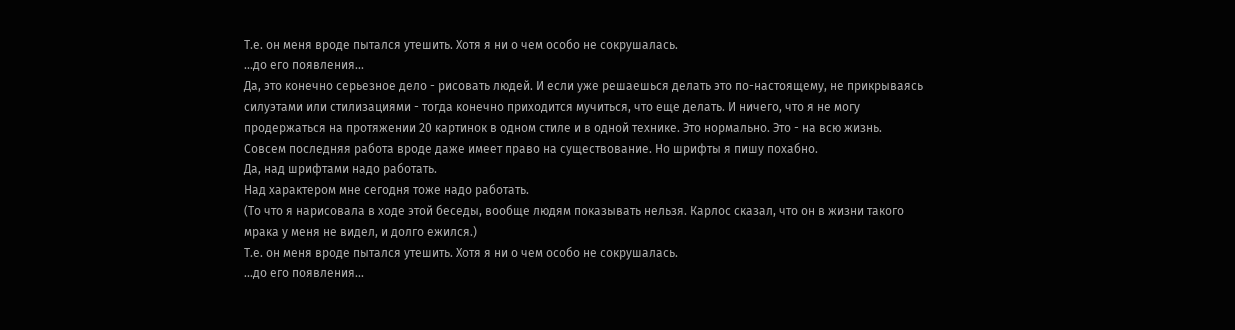Т.е. он меня вроде пытался утешить. Хотя я ни о чем особо не сокрушалась.
...до его появления...
Да, это конечно серьезное дело - рисовать людей. И если уже решаешься делать это по-настоящему, не прикрываясь силуэтами или стилизациями - тогда конечно приходится мучиться, что еще делать. И ничего, что я не могу продержаться на протяжении 20 картинок в одном стиле и в одной технике. Это нормально. Это - на всю жизнь.
Совсем последняя работа вроде даже имеет право на существование. Но шрифты я пишу похабно.
Да, над шрифтами надо работать.
Над характером мне сегодня тоже надо работать.
(То что я нарисовала в ходе этой беседы, вообще людям показывать нельзя. Карлос сказал, что он в жизни такого мрака у меня не видел, и долго ежился.)
Т.е. он меня вроде пытался утешить. Хотя я ни о чем особо не сокрушалась.
...до его появления...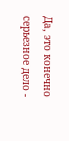Да, это конечно серьезное дело -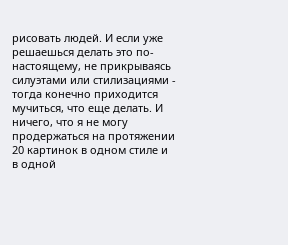рисовать людей. И если уже решаешься делать это по-настоящему, не прикрываясь силуэтами или стилизациями - тогда конечно приходится мучиться, что еще делать. И ничего, что я не могу продержаться на протяжении 20 картинок в одном стиле и в одной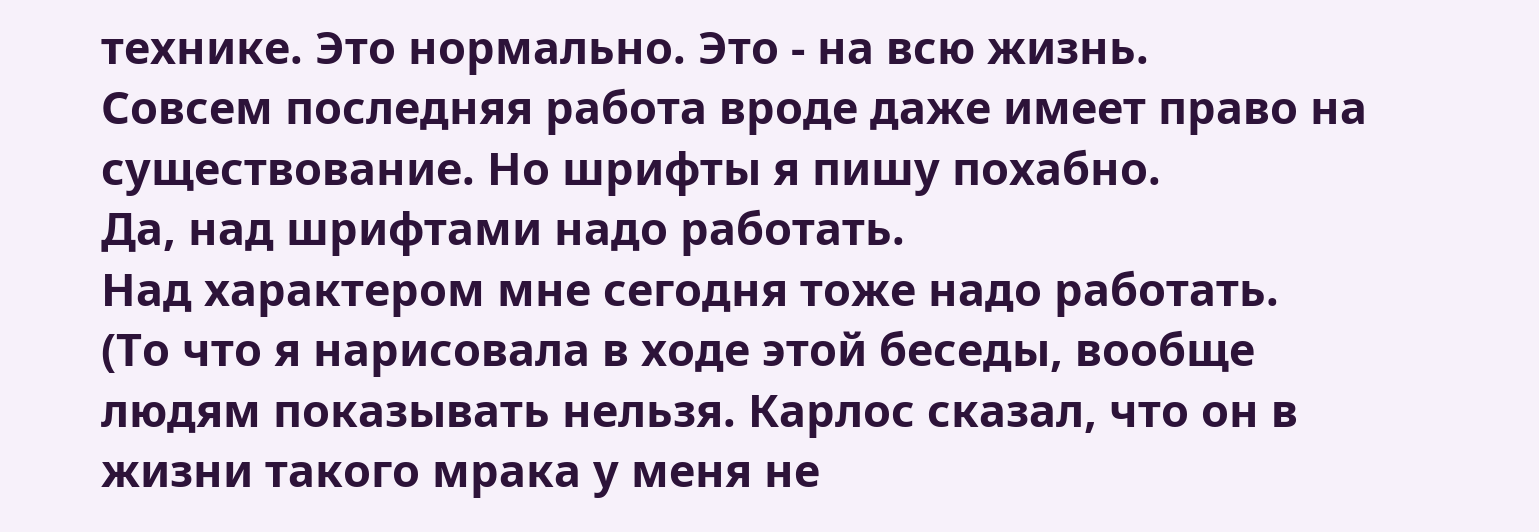технике. Это нормально. Это - на всю жизнь.
Совсем последняя работа вроде даже имеет право на существование. Но шрифты я пишу похабно.
Да, над шрифтами надо работать.
Над характером мне сегодня тоже надо работать.
(То что я нарисовала в ходе этой беседы, вообще людям показывать нельзя. Карлос сказал, что он в жизни такого мрака у меня не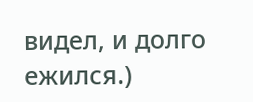видел, и долго ежился.)